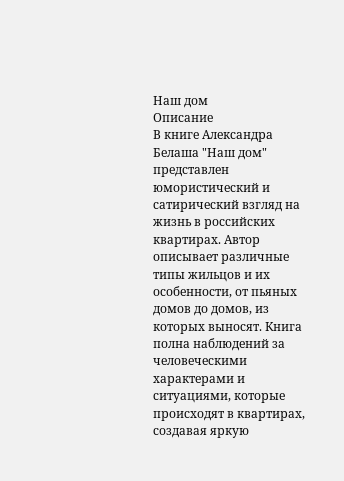Наш дом
Описание
В книге Александра Белаша "Наш дом" представлен юмористический и сатирический взгляд на жизнь в российских квартирах. Автор описывает различные типы жильцов и их особенности, от пьяных домов до домов, из которых выносят. Книга полна наблюдений за человеческими характерами и ситуациями, которые происходят в квартирах, создавая яркую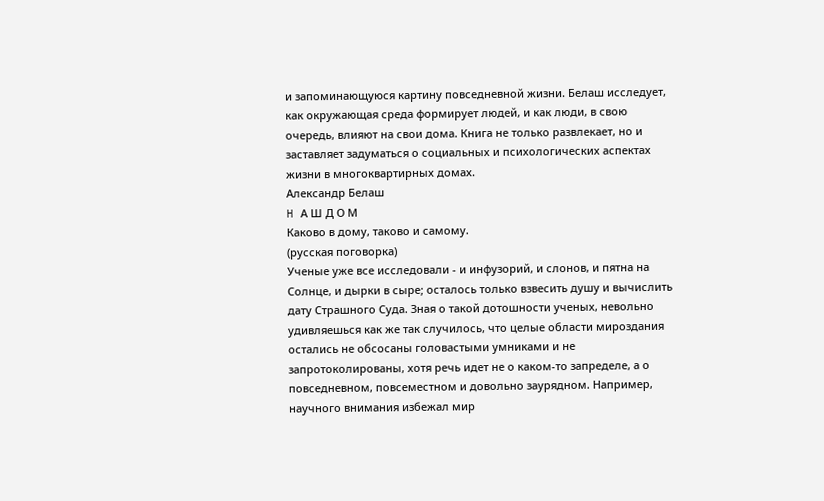и запоминающуюся картину повседневной жизни. Белаш исследует, как окружающая среда формирует людей, и как люди, в свою очередь, влияют на свои дома. Книга не только развлекает, но и заставляет задуматься о социальных и психологических аспектах жизни в многоквартирных домах.
Александр Белаш
H А Ш Д О М
Каково в дому, таково и самому.
(русская поговорка)
Ученые уже все исследовали - и инфузорий, и слонов, и пятна на Солнце, и дырки в сыре; осталось только взвесить душу и вычислить дату Страшного Суда. Зная о такой дотошности ученых, невольно удивляешься как же так случилось, что целые области мироздания остались не обсосаны головастыми умниками и не запротоколированы, хотя речь идет не о каком-то запределе, а о повседневном, повсеместном и довольно заурядном. Hапример, научного внимания избежал мир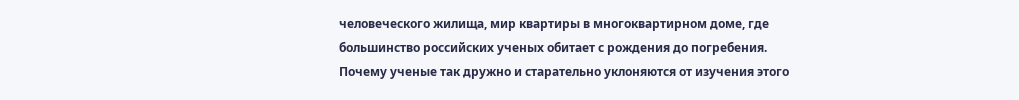человеческого жилища, мир квартиры в многоквартирном доме, где большинство российских ученых обитает с рождения до погребения.
Почему ученые так дружно и старательно уклоняются от изучения этого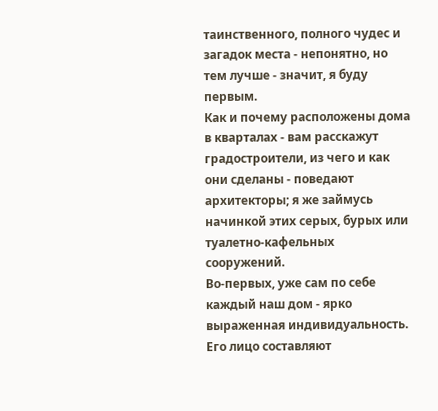таинственного, полного чудес и загадок места - непонятно, но тем лучше - значит, я буду первым.
Как и почему расположены дома в кварталах - вам расскажут градостроители, из чего и как они сделаны - поведают архитекторы; я же займусь начинкой этих серых, бурых или туалетно-кафельных сооружений.
Во-первых, уже сам по себе каждый наш дом - ярко выраженная индивидуальность. Его лицо составляют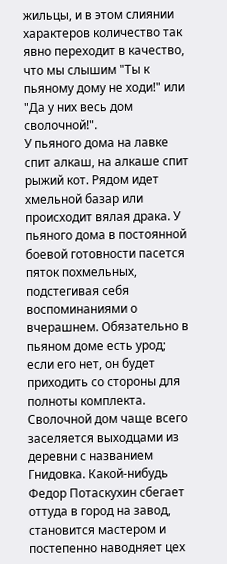жильцы, и в этом слиянии характеров количество так явно переходит в качество, что мы слышим "Ты к пьяному дому не ходи!" или "Да у них весь дом сволочной!".
У пьяного дома на лавке спит алкаш, на алкаше спит рыжий кот. Рядом идет хмельной базар или происходит вялая драка. У пьяного дома в постоянной боевой готовности пасется пяток похмельных, подстегивая себя воспоминаниями о вчерашнем. Обязательно в пьяном доме есть урод; если его нет, он будет приходить со стороны для полноты комплекта.
Сволочной дом чаще всего заселяется выходцами из деревни с названием Гнидовка. Какой-нибудь Федор Потаскухин сбегает оттуда в город на завод, становится мастером и постепенно наводняет цех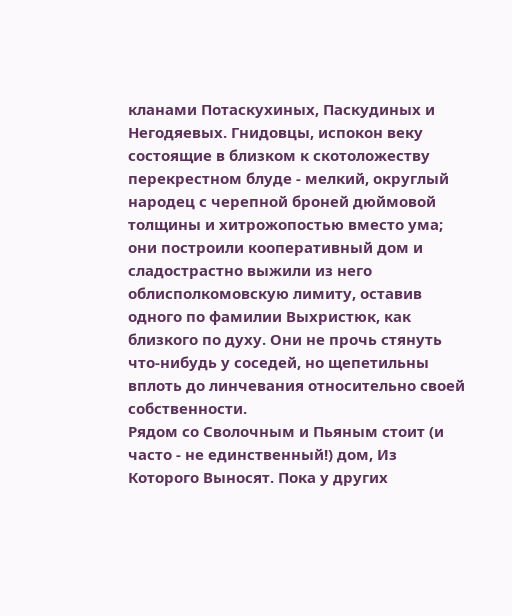кланами Потаскухиных, Паскудиных и Hегодяевых. Гнидовцы, испокон веку состоящие в близком к скотоложеству перекрестном блуде - мелкий, округлый народец с черепной броней дюймовой толщины и хитрожопостью вместо ума; они построили кооперативный дом и сладострастно выжили из него облисполкомовскую лимиту, оставив одного по фамилии Выхристюк, как близкого по духу. Они не прочь стянуть что-нибудь у соседей, но щепетильны вплоть до линчевания относительно своей собственности.
Рядом со Сволочным и Пьяным стоит (и часто - не единственный!) дом, Из Которого Выносят. Пока у других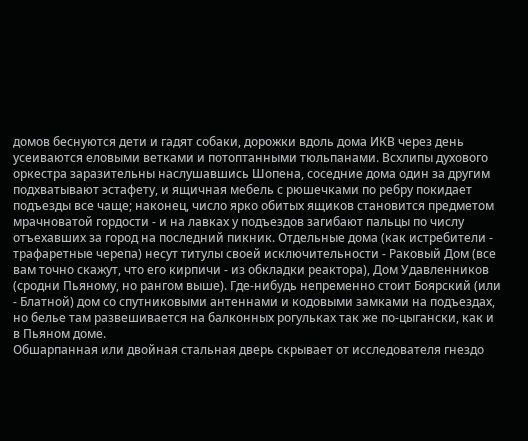домов беснуются дети и гадят собаки, дорожки вдоль дома ИКВ через день усеиваются еловыми ветками и потоптанными тюльпанами. Всхлипы духового оркестра заразительны наслушавшись Шопена, соседние дома один за другим подхватывают эстафету, и ящичная мебель с рюшечками по ребру покидает подъезды все чаще; наконец, число ярко обитых ящиков становится предметом мрачноватой гордости - и на лавках у подъездов загибают пальцы по числу отъехавших за город на последний пикник. Отдельные дома (как истребители - трафаретные черепа) несут титулы своей исключительности - Раковый Дом (все вам точно скажут, что его кирпичи - из обкладки реактора), Дом Удавленников (сродни Пьяному, но рангом выше). Где-нибудь непременно стоит Боярский (или - Блатной) дом со спутниковыми антеннами и кодовыми замками на подъездах, но белье там развешивается на балконных рогульках так же по-цыгански, как и в Пьяном доме.
Обшарпанная или двойная стальная дверь скрывает от исследователя гнездо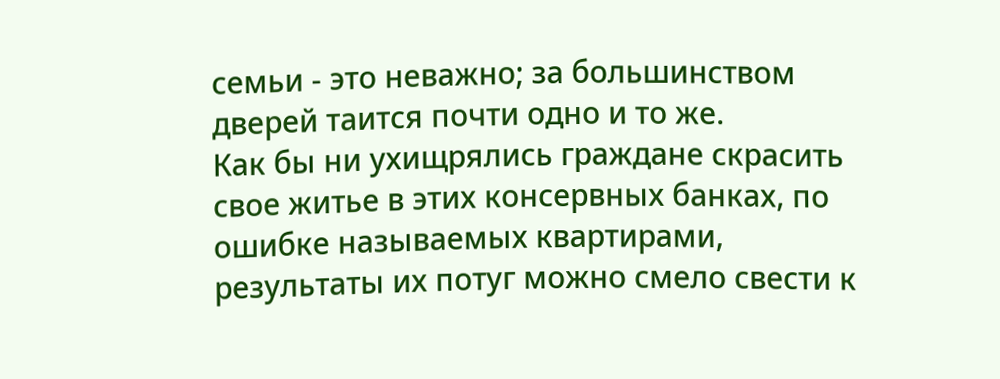семьи - это неважно; за большинством дверей таится почти одно и то же.
Как бы ни ухищрялись граждане скрасить свое житье в этих консервных банках, по ошибке называемых квартирами, результаты их потуг можно смело свести к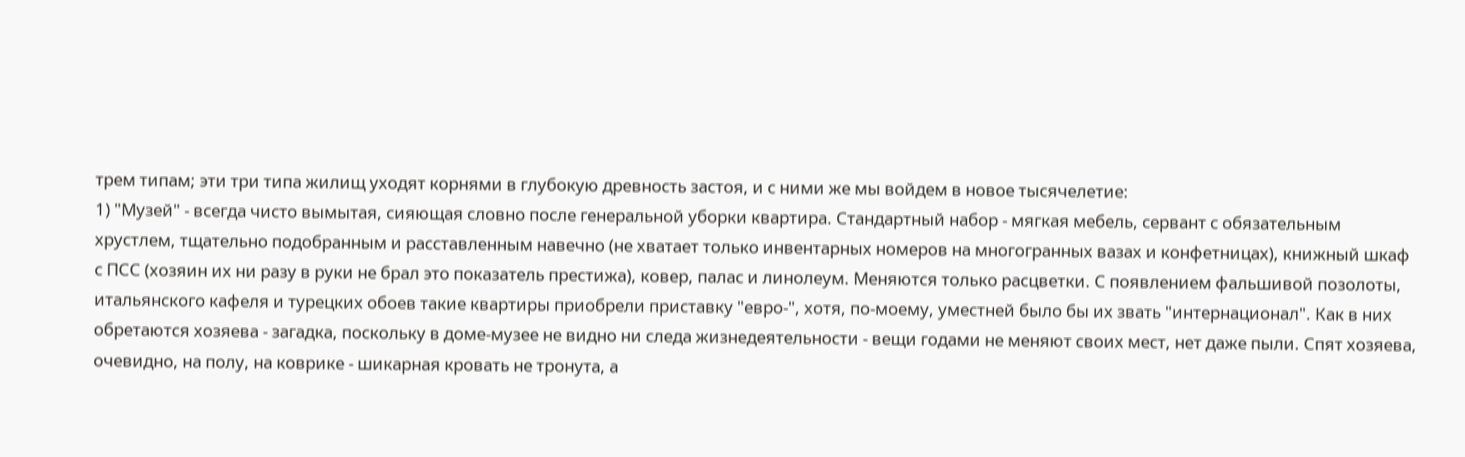трем типам; эти три типа жилищ уходят корнями в глубокую древность застоя, и с ними же мы войдем в новое тысячелетие:
1) "Музей" - всегда чисто вымытая, сияющая словно после генеральной уборки квартира. Стандартный набор - мягкая мебель, сервант с обязательным хрустлем, тщательно подобранным и расставленным навечно (не хватает только инвентарных номеров на многогранных вазах и конфетницах), книжный шкаф с ПСС (хозяин их ни разу в руки не брал это показатель престижа), ковер, палас и линолеум. Меняются только расцветки. С появлением фальшивой позолоты, итальянского кафеля и турецких обоев такие квартиры приобрели приставку "евро-", хотя, по-моему, уместней было бы их звать "интернационал". Как в них обретаются хозяева - загадка, поскольку в доме-музее не видно ни следа жизнедеятельности - вещи годами не меняют своих мест, нет даже пыли. Спят хозяева, очевидно, на полу, на коврике - шикарная кровать не тронута, а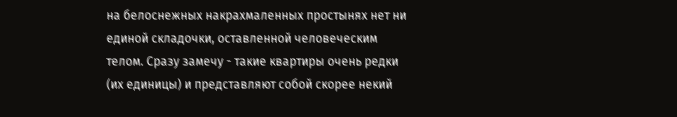на белоснежных накрахмаленных простынях нет ни единой складочки, оставленной человеческим телом. Сразу замечу - такие квартиры очень редки (их единицы) и представляют собой скорее некий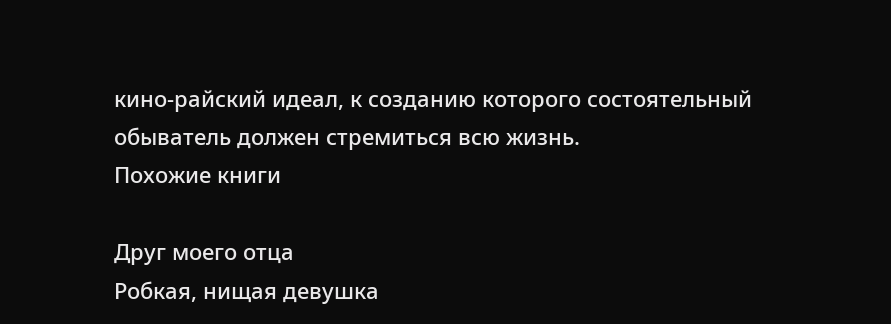кино-райский идеал, к созданию которого состоятельный обыватель должен стремиться всю жизнь.
Похожие книги

Друг моего отца
Робкая, нищая девушка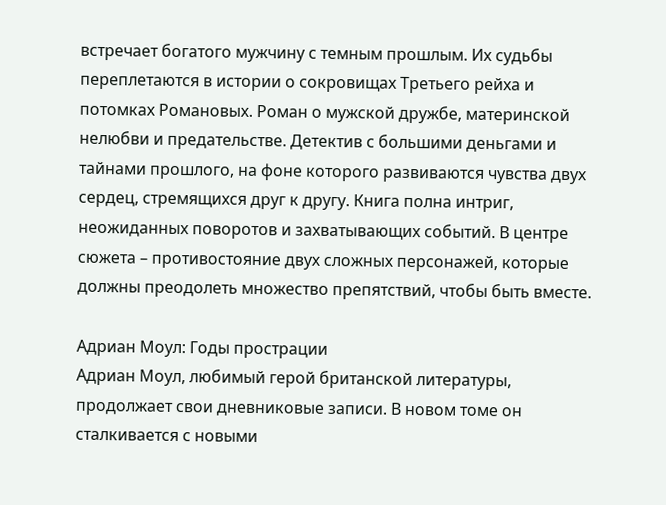встречает богатого мужчину с темным прошлым. Их судьбы переплетаются в истории о сокровищах Третьего рейха и потомках Романовых. Роман о мужской дружбе, материнской нелюбви и предательстве. Детектив с большими деньгами и тайнами прошлого, на фоне которого развиваются чувства двух сердец, стремящихся друг к другу. Книга полна интриг, неожиданных поворотов и захватывающих событий. В центре сюжета – противостояние двух сложных персонажей, которые должны преодолеть множество препятствий, чтобы быть вместе.

Адриан Моул: Годы прострации
Адриан Моул, любимый герой британской литературы, продолжает свои дневниковые записи. В новом томе он сталкивается с новыми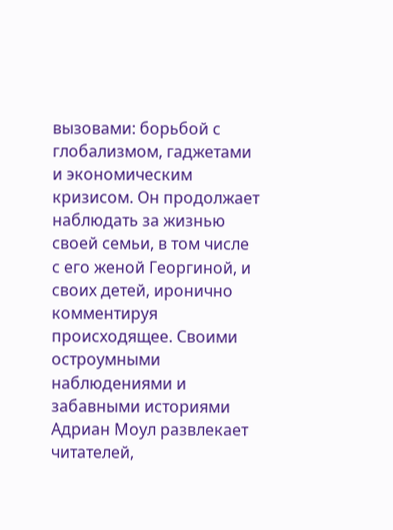вызовами: борьбой с глобализмом, гаджетами и экономическим кризисом. Он продолжает наблюдать за жизнью своей семьи, в том числе с его женой Георгиной, и своих детей, иронично комментируя происходящее. Своими остроумными наблюдениями и забавными историями Адриан Моул развлекает читателей,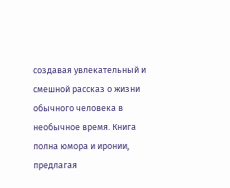создавая увлекательный и смешной рассказ о жизни обычного человека в необычное время. Книга полна юмора и иронии, предлагая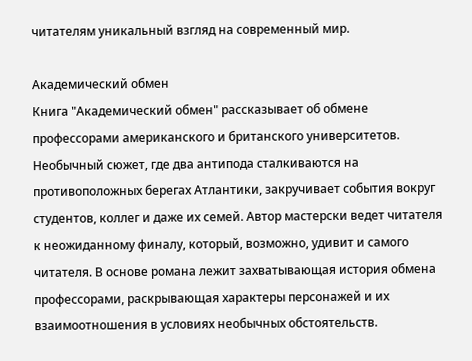читателям уникальный взгляд на современный мир.

Академический обмен
Книга "Академический обмен" рассказывает об обмене профессорами американского и британского университетов. Необычный сюжет, где два антипода сталкиваются на противоположных берегах Атлантики, закручивает события вокруг студентов, коллег и даже их семей. Автор мастерски ведет читателя к неожиданному финалу, который, возможно, удивит и самого читателя. В основе романа лежит захватывающая история обмена профессорами, раскрывающая характеры персонажей и их взаимоотношения в условиях необычных обстоятельств.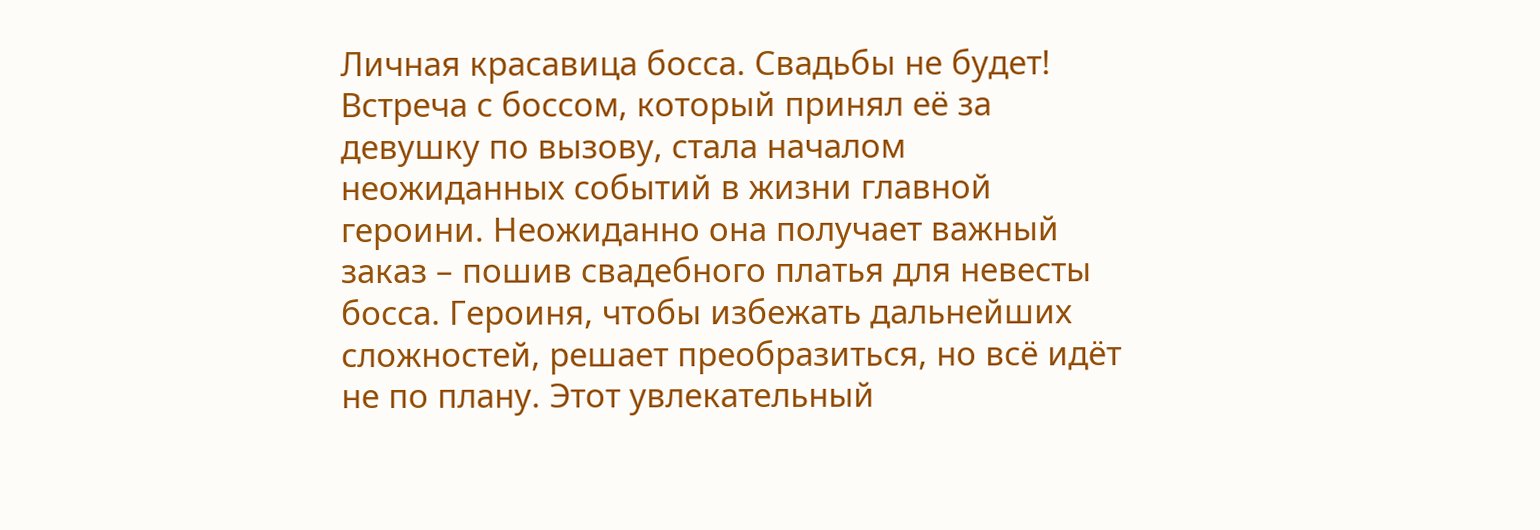Личная красавица босса. Свадьбы не будет!
Встреча с боссом, который принял её за девушку по вызову, стала началом неожиданных событий в жизни главной героини. Неожиданно она получает важный заказ – пошив свадебного платья для невесты босса. Героиня, чтобы избежать дальнейших сложностей, решает преобразиться, но всё идёт не по плану. Этот увлекательный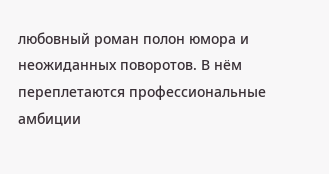любовный роман полон юмора и неожиданных поворотов. В нём переплетаются профессиональные амбиции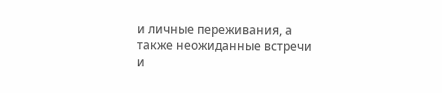и личные переживания, а также неожиданные встречи и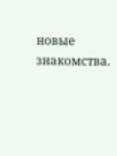новые знакомства.